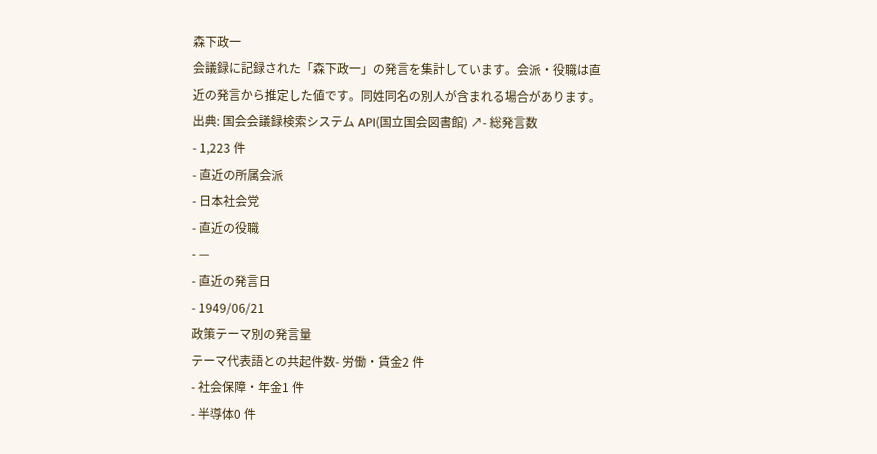森下政一
会議録に記録された「森下政一」の発言を集計しています。会派・役職は直近の発言から推定した値です。同姓同名の別人が含まれる場合があります。
出典: 国会会議録検索システム API(国立国会図書館) ↗- 総発言数
- 1,223 件
- 直近の所属会派
- 日本社会党
- 直近の役職
- —
- 直近の発言日
- 1949/06/21
政策テーマ別の発言量
テーマ代表語との共起件数- 労働・賃金2 件
- 社会保障・年金1 件
- 半導体0 件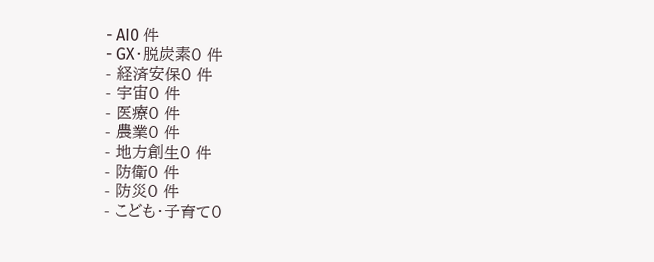- AI0 件
- GX・脱炭素0 件
- 経済安保0 件
- 宇宙0 件
- 医療0 件
- 農業0 件
- 地方創生0 件
- 防衛0 件
- 防災0 件
- こども・子育て0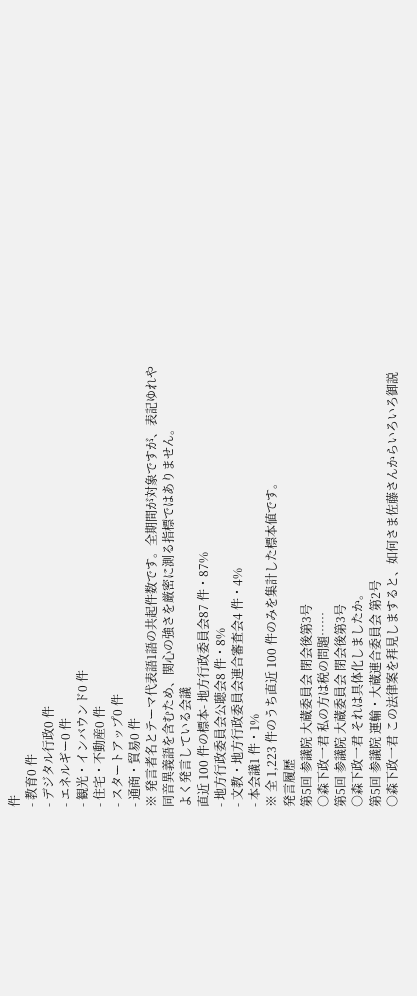件
- 教育0 件
- デジタル行政0 件
- エネルギー0 件
- 観光・インバウンド0 件
- 住宅・不動産0 件
- スタートアップ0 件
- 通商・貿易0 件
※ 発言者名とテーマ代表語1語の共起件数です。全期間が対象ですが、表記ゆれや 同音異義語を含むため、関心の強さを厳密に測る指標ではありません。
よく発言している会議
直近 100 件の標本- 地方行政委員会87 件・87%
- 地方行政委員会公聴会8 件・8%
- 文教・地方行政委員会連合審査会4 件・4%
- 本会議1 件・1%
※ 全 1,223 件のうち直近 100 件のみを集計した標本値です。
発言履歴
第5回 参議院 大蔵委員会 閉会後第3号
○森下政一君 私の方は税の問題……
第5回 参議院 大蔵委員会 閉会後第3号
○森下政一君 それは具体化しましたか。
第5回 参議院 運輸・大蔵連合委員会 第2号
○森下政一君 この法律案を拜見しますると、如何さま佐藤さんからいろいろ御説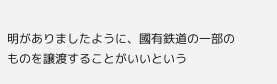明がありましたように、國有鉄道の一部のものを譲渡することがいいという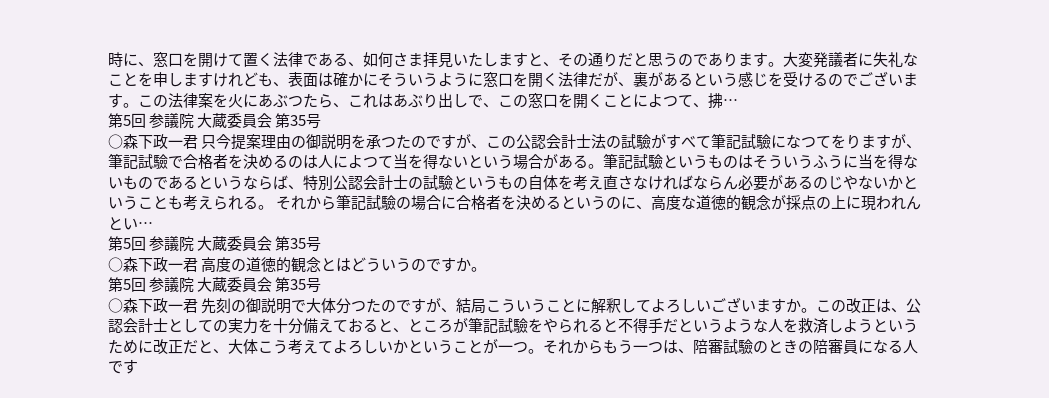時に、窓口を開けて置く法律である、如何さま拝見いたしますと、その通りだと思うのであります。大変発議者に失礼なことを申しますけれども、表面は確かにそういうように窓口を開く法律だが、裏があるという感じを受けるのでございます。この法律案を火にあぶつたら、これはあぶり出しで、この窓口を開くことによつて、拂…
第5回 参議院 大蔵委員会 第35号
○森下政一君 只今提案理由の御説明を承つたのですが、この公認会計士法の試驗がすべて筆記試驗になつてをりますが、筆記試驗で合格者を決めるのは人によつて当を得ないという場合がある。筆記試驗というものはそういうふうに当を得ないものであるというならば、特別公認会計士の試驗というもの自体を考え直さなければならん必要があるのじやないかということも考えられる。 それから筆記試驗の場合に合格者を決めるというのに、高度な道徳的観念が採点の上に現われんとい…
第5回 参議院 大蔵委員会 第35号
○森下政一君 高度の道徳的観念とはどういうのですか。
第5回 参議院 大蔵委員会 第35号
○森下政一君 先刻の御説明で大体分つたのですが、結局こういうことに解釈してよろしいございますか。この改正は、公認会計士としての実力を十分備えておると、ところが筆記試驗をやられると不得手だというような人を救済しようというために改正だと、大体こう考えてよろしいかということが一つ。それからもう一つは、陪審試驗のときの陪審員になる人です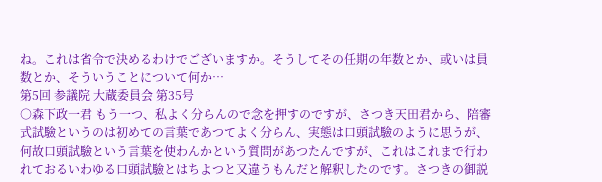ね。これは省令で決めるわけでございますか。そうしてその任期の年数とか、或いは員数とか、そういうことについて何か…
第5回 参議院 大蔵委員会 第35号
○森下政一君 もう一つ、私よく分らんので念を押すのですが、さつき天田君から、陪審式試驗というのは初めての言葉であつてよく分らん、実態は口頭試驗のように思うが、何故口頭試驗という言葉を使わんかという質問があつたんですが、これはこれまで行われておるいわゆる口頭試驗とはちよつと又違うもんだと解釈したのです。さつきの御説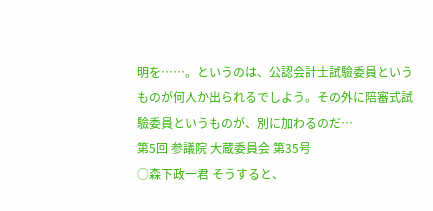明を……。というのは、公認会計士試驗委員というものが何人か出られるでしよう。その外に陪審式試驗委員というものが、別に加わるのだ…
第5回 参議院 大蔵委員会 第35号
○森下政一君 そうすると、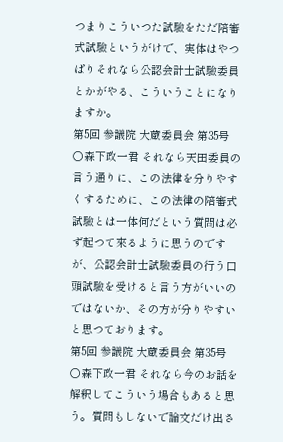つまりこういつた試驗をただ陪審式試驗というがけで、実体はやつぱりそれなら公認会計士試驗委員とかがやる、こういうことになりますか。
第5回 参議院 大蔵委員会 第35号
○森下政一君 それなら天田委員の言う通りに、この法律を分りやすくするために、この法律の陪審式試驗とは一体何だという質問は必ず起つて來るように思うのですが、公認会計士試驗委員の行う口頭試驗を受けると言う方がいいのではないか、その方が分りやすいと思つております。
第5回 参議院 大蔵委員会 第35号
○森下政一君 それなら今のお話を解釈してこういう場合もあると思う。質問もしないで論文だけ出さ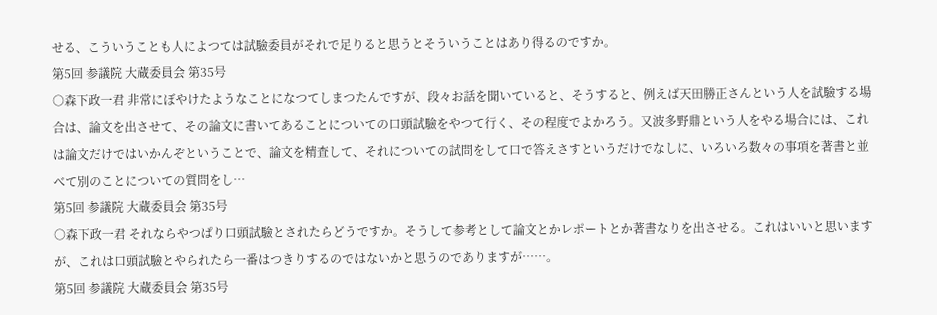せる、こういうことも人によつては試驗委員がそれで足りると思うとそういうことはあり得るのですか。
第5回 参議院 大蔵委員会 第35号
○森下政一君 非常にぼやけたようなことになつてしまつたんですが、段々お話を聞いていると、そうすると、例えば天田勝正さんという人を試驗する場合は、論文を出させて、その論文に書いてあることについての口頭試驗をやつて行く、その程度でよかろう。又波多野鼎という人をやる場合には、これは論文だけではいかんぞということで、論文を精査して、それについての試問をして口で答えさすというだけでなしに、いろいろ数々の事項を著書と並べて別のことについての質問をし…
第5回 参議院 大蔵委員会 第35号
○森下政一君 それならやつぱり口頭試驗とされたらどうですか。そうして参考として論文とかレポートとか著書なりを出させる。これはいいと思いますが、これは口頭試驗とやられたら一番はつきりするのではないかと思うのでありますが……。
第5回 参議院 大蔵委員会 第35号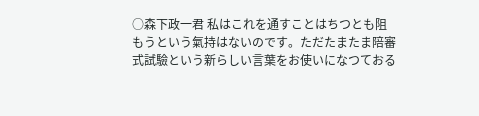○森下政一君 私はこれを通すことはちつとも阻もうという氣持はないのです。ただたまたま陪審式試驗という新らしい言葉をお使いになつておる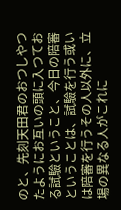のと、先刻天田君のおつしやつたようにお互いの頭に入つておる試驗ということ、今日の陪審ということは、試驗を行う或いは陪審を行うその人以外に、立場の異なる人がこれに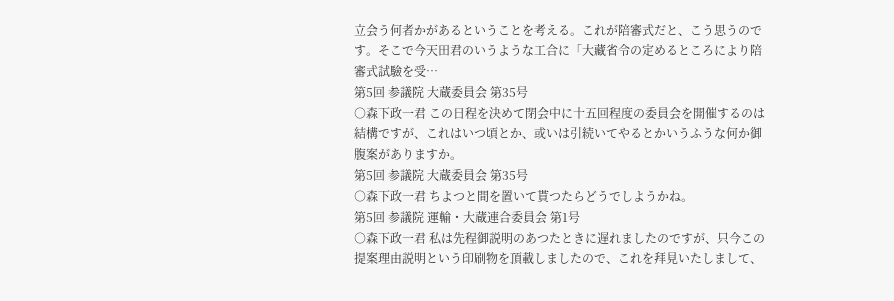立会う何者かがあるということを考える。これが陪審式だと、こう思うのです。そこで今天田君のいうような工合に「大藏省令の定めるところにより陪審式試驗を受…
第5回 参議院 大蔵委員会 第35号
○森下政一君 この日程を決めて閉会中に十五回程度の委員会を開催するのは結構ですが、これはいつ頃とか、或いは引続いてやるとかいうふうな何か御腹案がありますか。
第5回 参議院 大蔵委員会 第35号
○森下政一君 ちよつと間を置いて貰つたらどうでしようかね。
第5回 参議院 運輸・大蔵連合委員会 第1号
○森下政一君 私は先程御説明のあつたときに遅れましたのですが、只今この提案理由説明という印刷物を頂載しましたので、これを拜見いたしまして、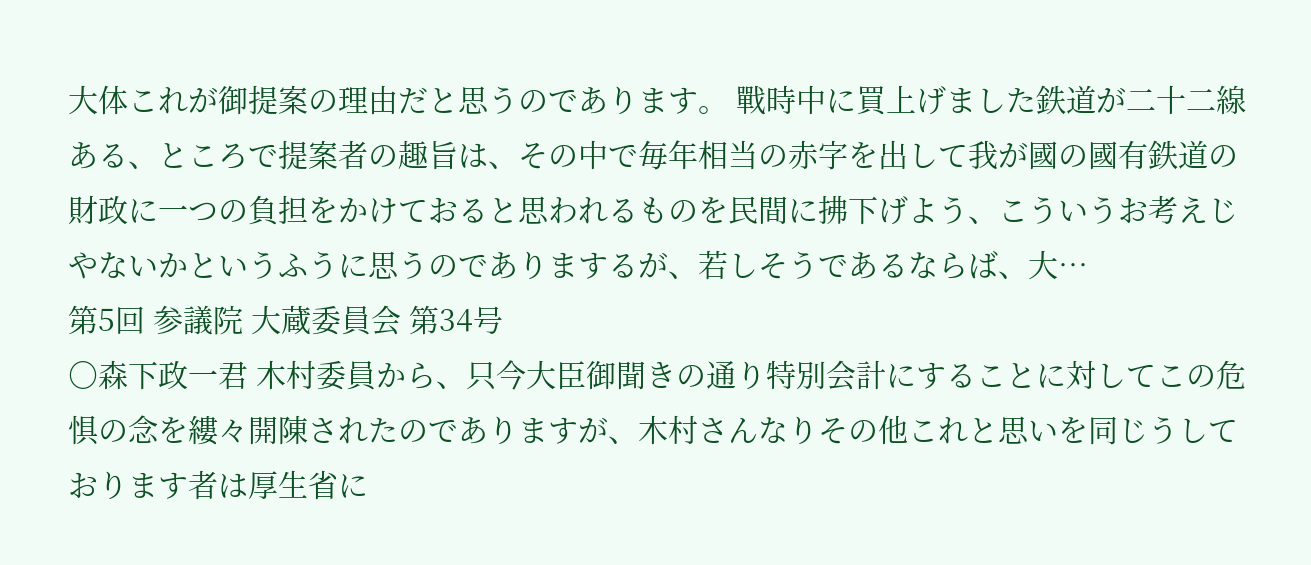大体これが御提案の理由だと思うのであります。 戰時中に買上げました鉄道が二十二線ある、ところで提案者の趣旨は、その中で毎年相当の赤字を出して我が國の國有鉄道の財政に一つの負担をかけておると思われるものを民間に拂下げよう、こういうお考えじやないかというふうに思うのでありまするが、若しそうであるならば、大…
第5回 参議院 大蔵委員会 第34号
○森下政一君 木村委員から、只今大臣御聞きの通り特別会計にすることに対してこの危惧の念を縷々開陳されたのでありますが、木村さんなりその他これと思いを同じうしております者は厚生省に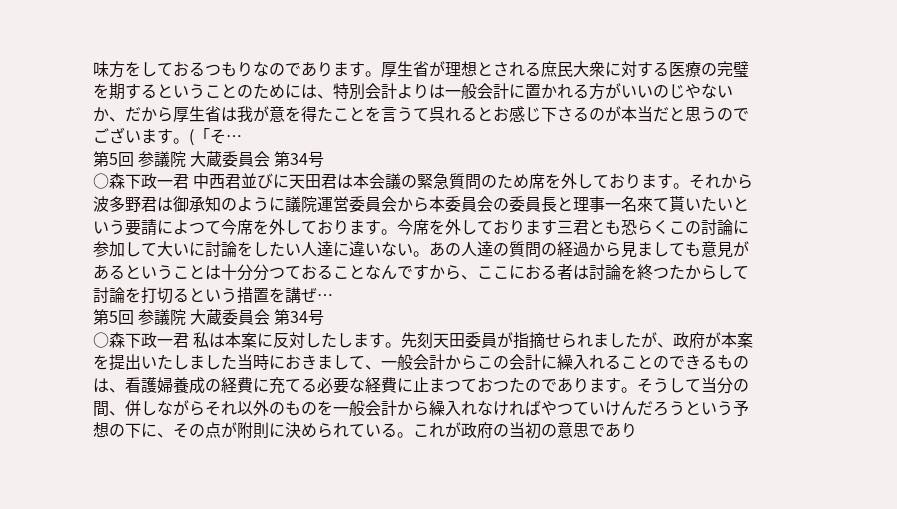味方をしておるつもりなのであります。厚生省が理想とされる庶民大衆に対する医療の完璧を期するということのためには、特別会計よりは一般会計に置かれる方がいいのじやないか、だから厚生省は我が意を得たことを言うて呉れるとお感じ下さるのが本当だと思うのでございます。(「そ…
第5回 参議院 大蔵委員会 第34号
○森下政一君 中西君並びに天田君は本会議の緊急質問のため席を外しております。それから波多野君は御承知のように議院運営委員会から本委員会の委員長と理事一名來て貰いたいという要請によつて今席を外しております。今席を外しております三君とも恐らくこの討論に参加して大いに討論をしたい人達に違いない。あの人達の質問の経過から見ましても意見があるということは十分分つておることなんですから、ここにおる者は討論を終つたからして討論を打切るという措置を講ぜ…
第5回 参議院 大蔵委員会 第34号
○森下政一君 私は本案に反対したします。先刻天田委員が指摘せられましたが、政府が本案を提出いたしました当時におきまして、一般会計からこの会計に繰入れることのできるものは、看護婦養成の経費に充てる必要な経費に止まつておつたのであります。そうして当分の間、併しながらそれ以外のものを一般会計から繰入れなければやつていけんだろうという予想の下に、その点が附則に決められている。これが政府の当初の意思であり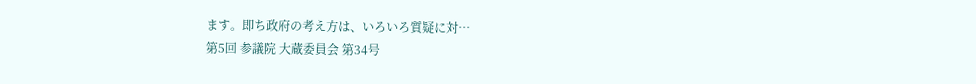ます。即ち政府の考え方は、いろいろ質疑に対…
第5回 参議院 大蔵委員会 第34号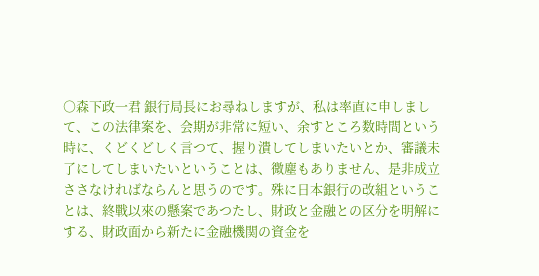○森下政一君 銀行局長にお尋ねしますが、私は率直に申しまして、この法律案を、会期が非常に短い、余すところ数時間という時に、くどくどしく言つて、握り潰してしまいたいとか、審議未了にしてしまいたいということは、微塵もありません、是非成立ささなければならんと思うのです。殊に日本銀行の改組ということは、終戰以來の懸案であつたし、財政と金融との区分を明解にする、財政面から新たに金融機関の資金を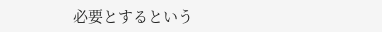必要とするという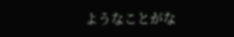ようなことがな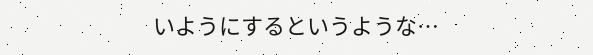いようにするというような…